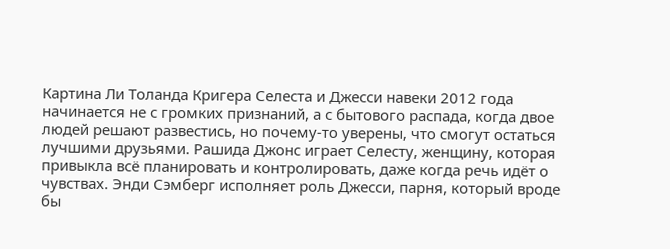Картина Ли Толанда Кригера Селеста и Джесси навеки 2012 года начинается не с громких признаний, а с бытового распада, когда двое людей решают развестись, но почему-то уверены, что смогут остаться лучшими друзьями. Рашида Джонс играет Селесту, женщину, которая привыкла всё планировать и контролировать, даже когда речь идёт о чувствах. Энди Сэмберг исполняет роль Джесси, парня, который вроде бы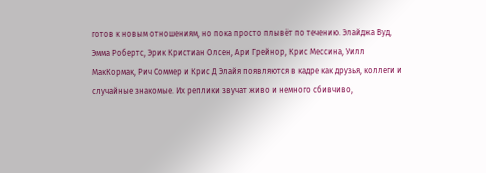готов к новым отношениям, но пока просто плывёт по течению. Элайджа Вуд, Эмма Робертс, Эрик Кристиан Олсен, Ари Грейнор, Крис Мессина, Уилл МакКормак, Рич Соммер и Крис Д Элайя появляются в кадре как друзья, коллеги и случайные знакомые. Их реплики звучат живо и немного сбивчиво,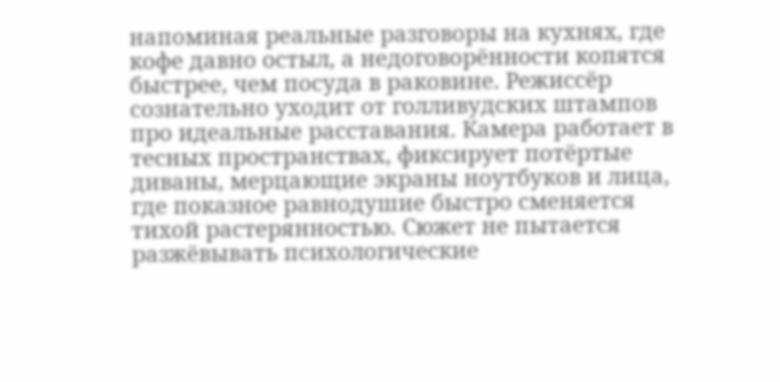напоминая реальные разговоры на кухнях, где кофе давно остыл, а недоговорённости копятся быстрее, чем посуда в раковине. Режиссёр сознательно уходит от голливудских штампов про идеальные расставания. Камера работает в тесных пространствах, фиксирует потёртые диваны, мерцающие экраны ноутбуков и лица, где показное равнодушие быстро сменяется тихой растерянностью. Сюжет не пытается разжёвывать психологические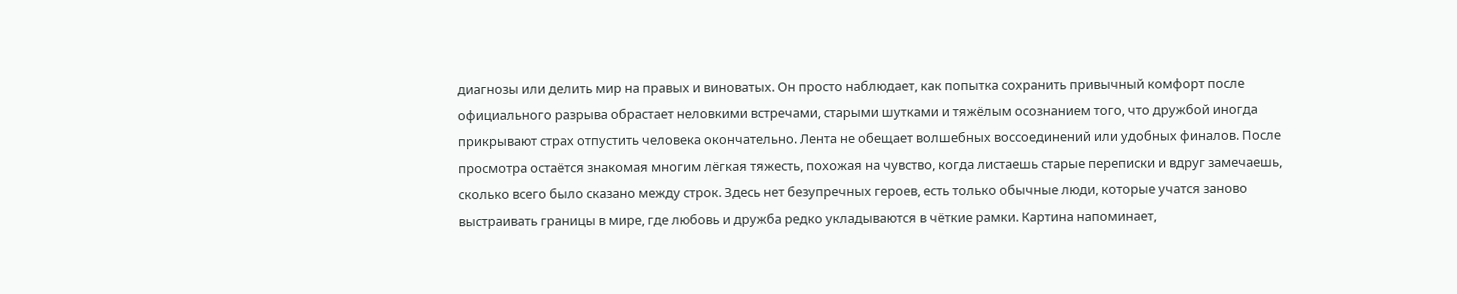диагнозы или делить мир на правых и виноватых. Он просто наблюдает, как попытка сохранить привычный комфорт после официального разрыва обрастает неловкими встречами, старыми шутками и тяжёлым осознанием того, что дружбой иногда прикрывают страх отпустить человека окончательно. Лента не обещает волшебных воссоединений или удобных финалов. После просмотра остаётся знакомая многим лёгкая тяжесть, похожая на чувство, когда листаешь старые переписки и вдруг замечаешь, сколько всего было сказано между строк. Здесь нет безупречных героев, есть только обычные люди, которые учатся заново выстраивать границы в мире, где любовь и дружба редко укладываются в чёткие рамки. Картина напоминает,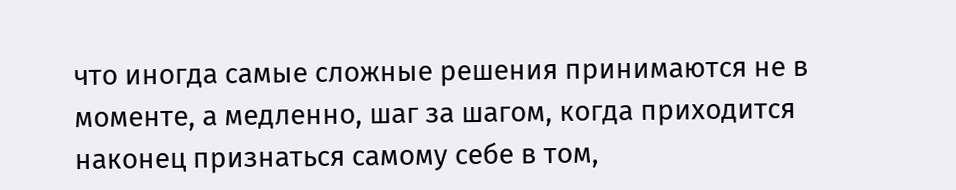что иногда самые сложные решения принимаются не в моменте, а медленно, шаг за шагом, когда приходится наконец признаться самому себе в том,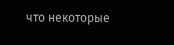что некоторые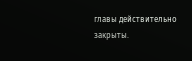главы действительно закрыты.